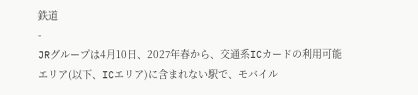鉄道
-
JRグループは4月10日、2027年春から、交通系ICカードの利用可能エリア(以下、ICエリア)に含まれない駅で、モバイル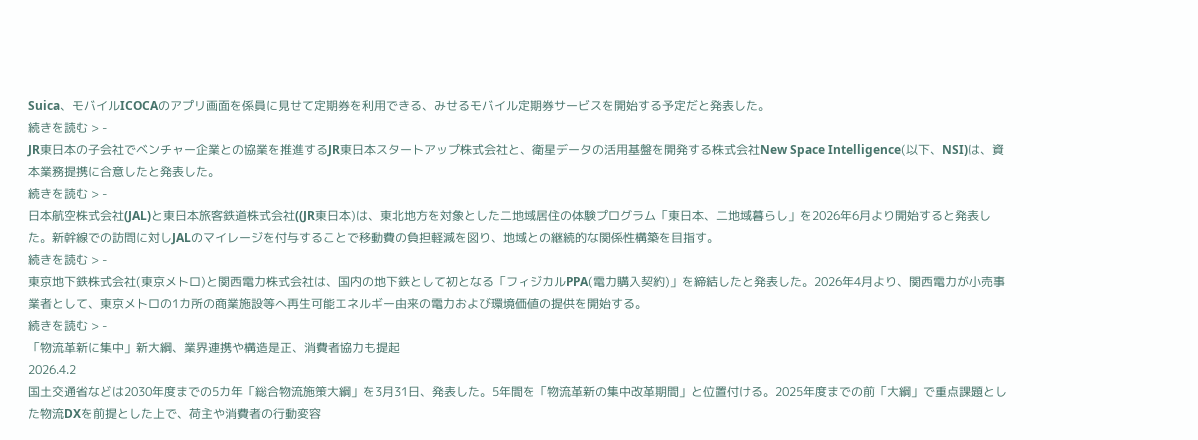Suica、モバイルICOCAのアプリ画面を係員に見せて定期券を利用できる、みせるモバイル定期券サービスを開始する予定だと発表した。
続きを読む > -
JR東日本の子会社でベンチャー企業との協業を推進するJR東日本スタートアップ株式会社と、衛星データの活用基盤を開発する株式会社New Space Intelligence(以下、NSI)は、資本業務提携に合意したと発表した。
続きを読む > -
日本航空株式会社(JAL)と東日本旅客鉄道株式会社((JR東日本)は、東北地方を対象とした二地域居住の体験プログラム「東日本、二地域暮らし」を2026年6月より開始すると発表した。新幹線での訪問に対しJALのマイレージを付与することで移動費の負担軽減を図り、地域との継続的な関係性構築を目指す。
続きを読む > -
東京地下鉄株式会社(東京メトロ)と関西電力株式会社は、国内の地下鉄として初となる「フィジカルPPA(電力購入契約)」を締結したと発表した。2026年4月より、関西電力が小売事業者として、東京メトロの1カ所の商業施設等へ再生可能エネルギー由来の電力および環境価値の提供を開始する。
続きを読む > -
「物流革新に集中」新大綱、業界連携や構造是正、消費者協力も提起
2026.4.2
国土交通省などは2030年度までの5カ年「総合物流施策大綱」を3月31日、発表した。5年間を「物流革新の集中改革期間」と位置付ける。2025年度までの前「大綱」で重点課題とした物流DXを前提とした上で、荷主や消費者の行動変容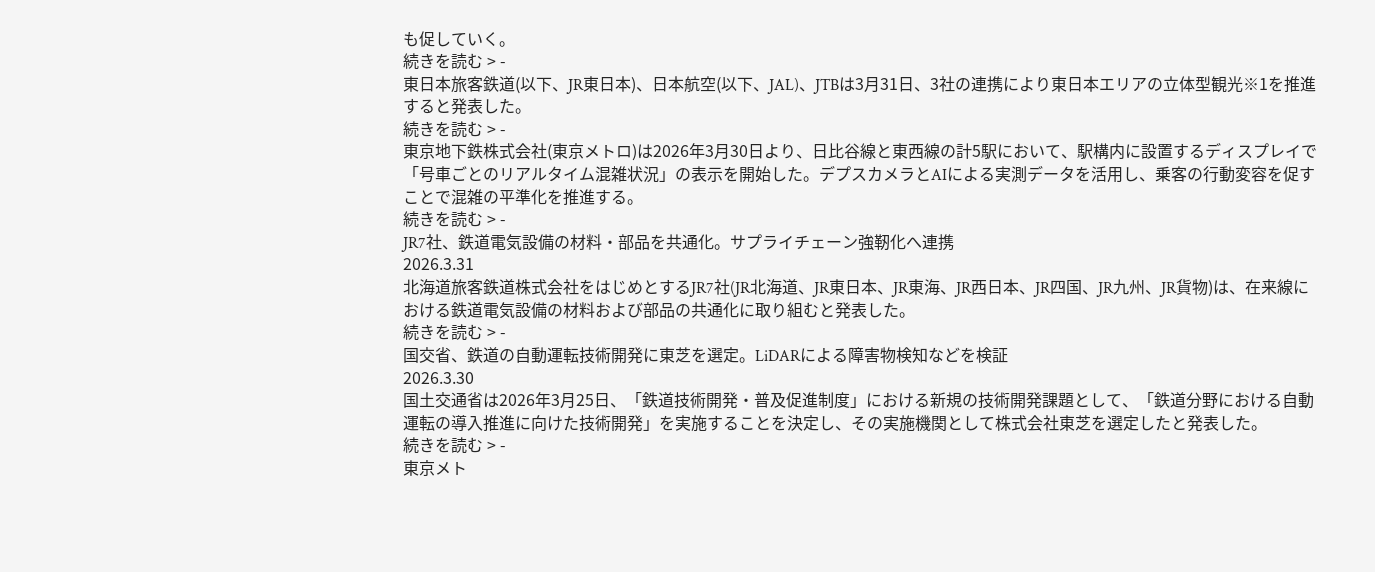も促していく。
続きを読む > -
東日本旅客鉄道(以下、JR東日本)、日本航空(以下、JAL)、JTBは3月31日、3社の連携により東日本エリアの立体型観光※1を推進すると発表した。
続きを読む > -
東京地下鉄株式会社(東京メトロ)は2026年3月30日より、日比谷線と東西線の計5駅において、駅構内に設置するディスプレイで「号車ごとのリアルタイム混雑状況」の表示を開始した。デプスカメラとAIによる実測データを活用し、乗客の行動変容を促すことで混雑の平準化を推進する。
続きを読む > -
JR7社、鉄道電気設備の材料・部品を共通化。サプライチェーン強靭化へ連携
2026.3.31
北海道旅客鉄道株式会社をはじめとするJR7社(JR北海道、JR東日本、JR東海、JR西日本、JR四国、JR九州、JR貨物)は、在来線における鉄道電気設備の材料および部品の共通化に取り組むと発表した。
続きを読む > -
国交省、鉄道の自動運転技術開発に東芝を選定。LiDARによる障害物検知などを検証
2026.3.30
国土交通省は2026年3月25日、「鉄道技術開発・普及促進制度」における新規の技術開発課題として、「鉄道分野における自動運転の導入推進に向けた技術開発」を実施することを決定し、その実施機関として株式会社東芝を選定したと発表した。
続きを読む > -
東京メト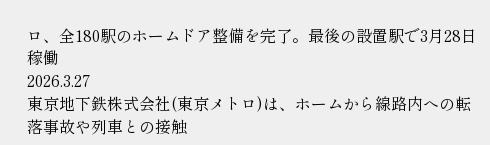ロ、全180駅のホームドア整備を完了。最後の設置駅で3月28日稼働
2026.3.27
東京地下鉄株式会社(東京メトロ)は、ホームから線路内への転落事故や列車との接触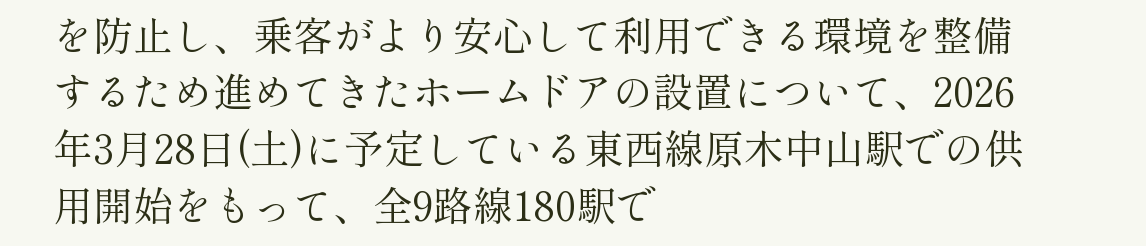を防止し、乗客がより安心して利用できる環境を整備するため進めてきたホームドアの設置について、2026年3月28日(土)に予定している東西線原木中山駅での供用開始をもって、全9路線180駅で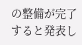の整備が完了すると発表し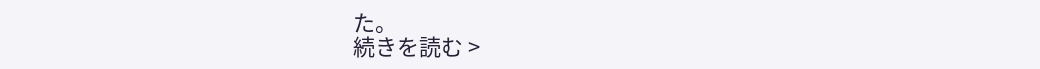た。
続きを読む >